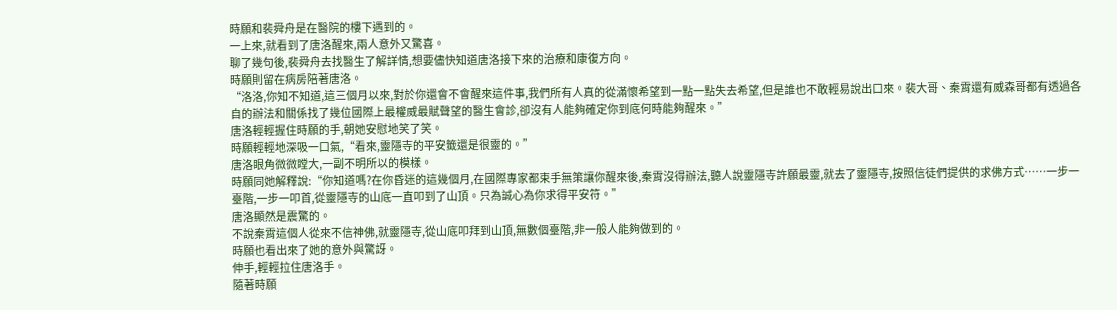時願和裴舜舟是在醫院的樓下遇到的。
一上來,就看到了唐洛醒來,兩人意外又驚喜。
聊了幾句後,裴舜舟去找醫生了解詳情,想要儘快知道唐洛接下來的治療和康復方向。
時願則留在病房陪著唐洛。
“洛洛,你知不知道,這三個月以來,對於你還會不會醒來這件事,我們所有人真的從滿懷希望到一點一點失去希望,但是誰也不敢輕易說出口來。裴大哥、秦霄還有威森哥都有透過各自的辦法和關係找了幾位國際上最權威最賦聲望的醫生會診,卻沒有人能夠確定你到底何時能夠醒來。”
唐洛輕輕握住時願的手,朝她安慰地笑了笑。
時願輕輕地深吸一口氣,“看來,靈隱寺的平安籤還是很靈的。”
唐洛眼角微微瞠大,一副不明所以的模樣。
時願同她解釋說:“你知道嗎?在你昏迷的這幾個月,在國際專家都束手無策讓你醒來後,秦霄沒得辦法,聽人說靈隱寺許願最靈,就去了靈隱寺,按照信徒們提供的求佛方式……一步一臺階,一步一叩首,從靈隱寺的山底一直叩到了山頂。只為誠心為你求得平安符。”
唐洛顯然是震驚的。
不說秦霄這個人從來不信神佛,就靈隱寺,從山底叩拜到山頂,無數個臺階,非一般人能夠做到的。
時願也看出來了她的意外與驚訝。
伸手,輕輕拉住唐洛手。
隨著時願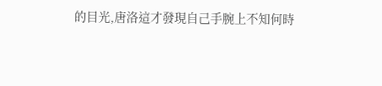的目光,唐洛這才發現自己手腕上不知何時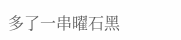多了一串曜石黑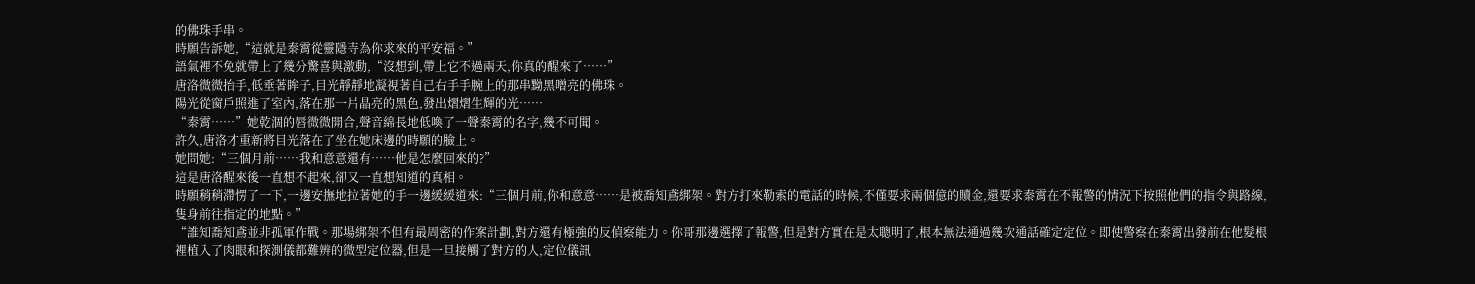的佛珠手串。
時願告訴她,“這就是秦霄從靈隱寺為你求來的平安福。”
語氣裡不免就帶上了幾分驚喜與激動,“沒想到,帶上它不過兩天,你真的醒來了……”
唐洛微微抬手,低垂著眸子,目光靜靜地凝視著自己右手手腕上的那串黝黑噌亮的佛珠。
陽光從窗戶照進了室內,落在那一片晶亮的黑色,發出熠熠生輝的光……
“秦霄……”她乾涸的唇微微開合,聲音綿長地低喚了一聲秦霄的名字,幾不可聞。
許久,唐洛才重新將目光落在了坐在她床邊的時願的臉上。
她問她:“三個月前……我和意意還有……他是怎麼回來的?”
這是唐洛醒來後一直想不起來,卻又一直想知道的真相。
時願稍稍滯愣了一下,一邊安撫地拉著她的手一邊緩緩道來:“三個月前,你和意意……是被喬知鳶綁架。對方打來勒索的電話的時候,不僅要求兩個億的贖金,還要求秦霄在不報警的情況下按照他們的指令與路線,隻身前往指定的地點。”
“誰知喬知鳶並非孤軍作戰。那場綁架不但有最周密的作案計劃,對方還有極強的反偵察能力。你哥那邊選擇了報警,但是對方實在是太聰明了,根本無法通過幾次通話確定定位。即使警察在秦霄出發前在他髮根裡植入了肉眼和探測儀都難辨的微型定位器,但是一旦接觸了對方的人,定位儀訊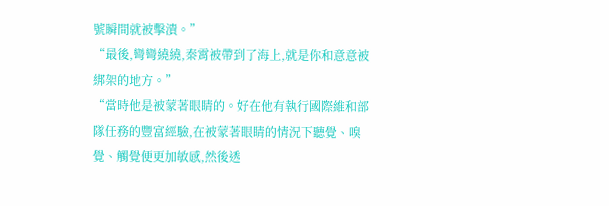號瞬間就被擊潰。”
“最後,彎彎繞繞,秦霄被帶到了海上,就是你和意意被綁架的地方。”
“當時他是被蒙著眼睛的。好在他有執行國際維和部隊任務的豐富經驗,在被蒙著眼睛的情況下聽覺、嗅覺、觸覺便更加敏感,然後透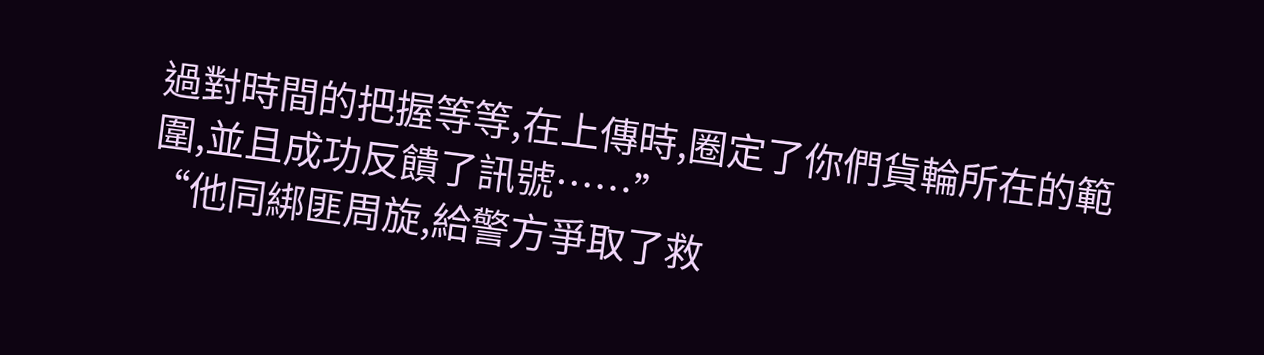過對時間的把握等等,在上傳時,圈定了你們貨輪所在的範圍,並且成功反饋了訊號……”
“他同綁匪周旋,給警方爭取了救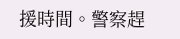援時間。警察趕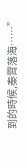到的時候,秦霄落海……”